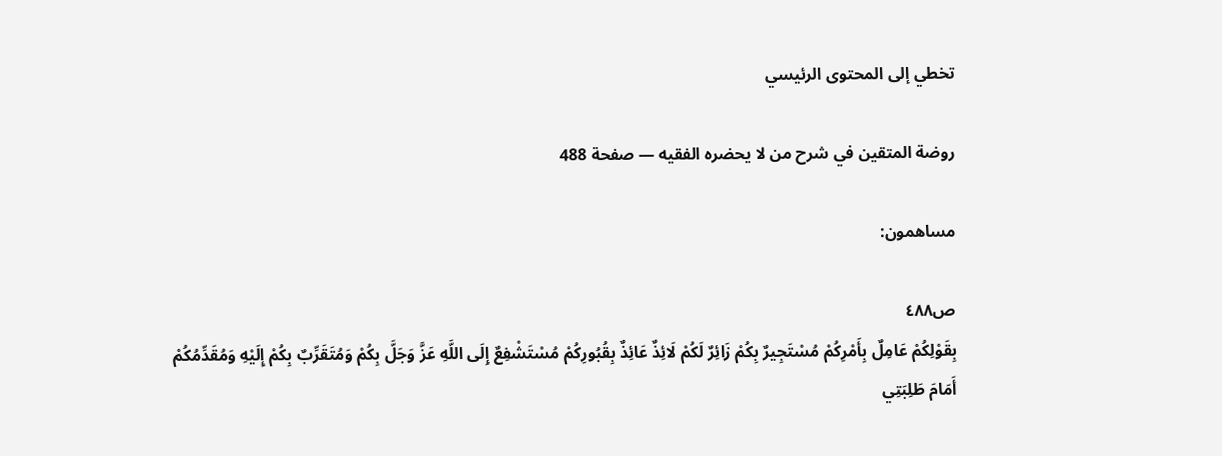تخطي إلى المحتوى الرئيسي

روضة المتقين في شرح من لا يحضره الفقيه — صفحة 488

مساهمون:

ص٤٨٨
بِقَوْلِكُمْ عَامِلٌ بِأَمْرِكُمْ مُسْتَجِيرٌ بِكُمْ زَائِرٌ لَكُمْ لَائِذٌ عَائِذٌ بِقُبُورِكُمْ مُسْتَشْفِعٌ إِلَى اللَّهِ عَزَّ وَجَلَّ بِكُمْ وَمُتَقَرِّبٌ بِكُمْ إِلَيْهِ وَمُقَدِّمُكُمْ أَمَامَ طَلِبَتِي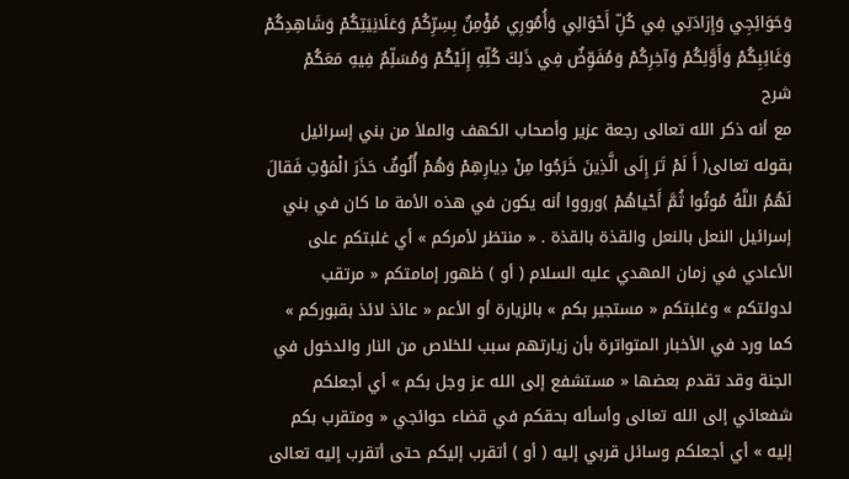وَحَوَائِجِي وَإِرَادَتِي فِي كُلِّ أَحْوَالِي وَأُمُورِي مُؤْمِنٌ بِسِرِّكُمْ وَعَلَانِيَتِكُمْ وَشَاهِدِكُمْ وَغَائِبِكُمْ وَأَوَّلِكُمْ وَآخِرِكُمْ وَمُفَوِّضٌ فِي ذَلِكَ كُلِّهِ إِلَيْكُمْ وَمُسَلِّمٌ فِيهِ مَعَكُمْ
شرح
مع أنه ذكر الله تعالى رجعة عزير وأصحاب الكهف والملأ من بني إسرائيل بقوله تعالى( أَ لَمْ تَرَ إِلَى الَّذِينَ خَرَجُوا مِنْ دِيارِهِمْ وَهُمْ أُلُوفٌ حَذَرَ الْمَوْتِ فَقالَ لَهُمُ اللَّهُ مُوتُوا ثُمَّ أَحْياهُمْ )ورووا أنه يكون في هذه الأمة ما كان في بني إسرائيل النعل بالنعل والقذة بالقذة . « منتظر لأمركم » أي غلبتكم على الأعادي في زمان المهدي عليه السلام ( أو ) ظهور إمامتكم « مرتقب لدولتكم » وغلبتكم « مستجير بكم » بالزيارة أو الأعم « عائذ لائذ بقبوركم » كما ورد في الأخبار المتواترة بأن زيارتهم سبب للخلاص من النار والدخول في الجنة وقد تقدم بعضها « مستشفع إلى الله عز وجل بكم » أي أجعلكم شفعائي إلى الله تعالى وأسأله بحقكم في قضاء حوائجي « ومتقرب بكم إليه » أي أجعلكم وسائل قربي إليه ( أو ) أتقرب إليكم حتى أتقرب إليه تعالى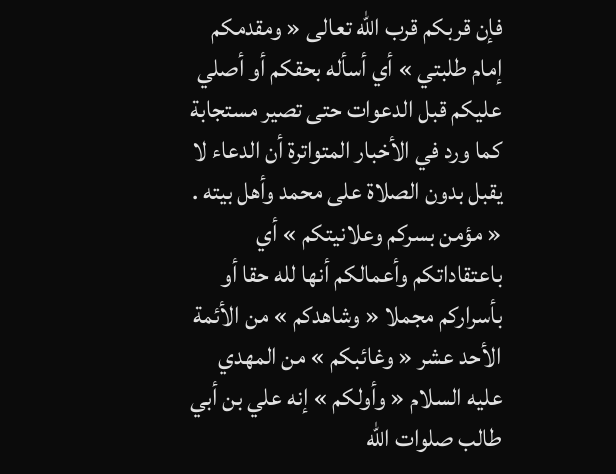فإن قربكم قرب الله تعالى « ومقدمكم إمام طلبتي » أي أسأله بحقكم أو أصلي عليكم قبل الدعوات حتى تصير مستجابة كما ورد في الأخبار المتواترة أن الدعاء لا يقبل بدون الصلاة على محمد وأهل بيته . « مؤمن بسركم وعلانيتكم » أي باعتقاداتكم وأعمالكم أنها لله حقا أو بأسراركم مجملا « وشاهدكم » من الأئمة الأحد عشر « وغائبكم » من المهدي عليه السلام « وأولكم » إنه علي بن أبي طالب صلوات الله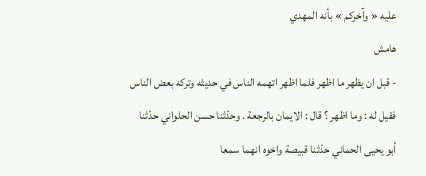عليه « وآخركم » بأنه المهدي
هامش
- قبل ان يظهر ما اظهر فلما اظهر اتهمه الناس في حديثه وتركه بعض الناس فقيل له : وما اظهر ؟ قال : الايمان بالرجعة . وحدّثنا حسن الحلواني حدّثنا أبو يحيى الحماني حدّثنا قبيصة واخوه انهما سمعا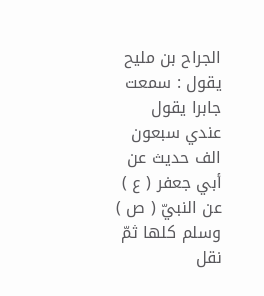الجراح بن مليح يقول : سمعت جابرا يقول عندي سبعون الف حديث عن أبي جعفر ( ع ) عن النبيّ ( ص ) وسلم كلها ثمّ نقل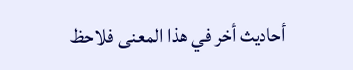أحاديث أخر في هذا المعنى فلاحظ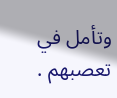وتأمل في تعصبهم .